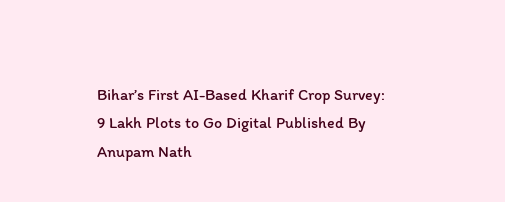Bihar’s First AI-Based Kharif Crop Survey: 9 Lakh Plots to Go Digital Published By Anupam Nath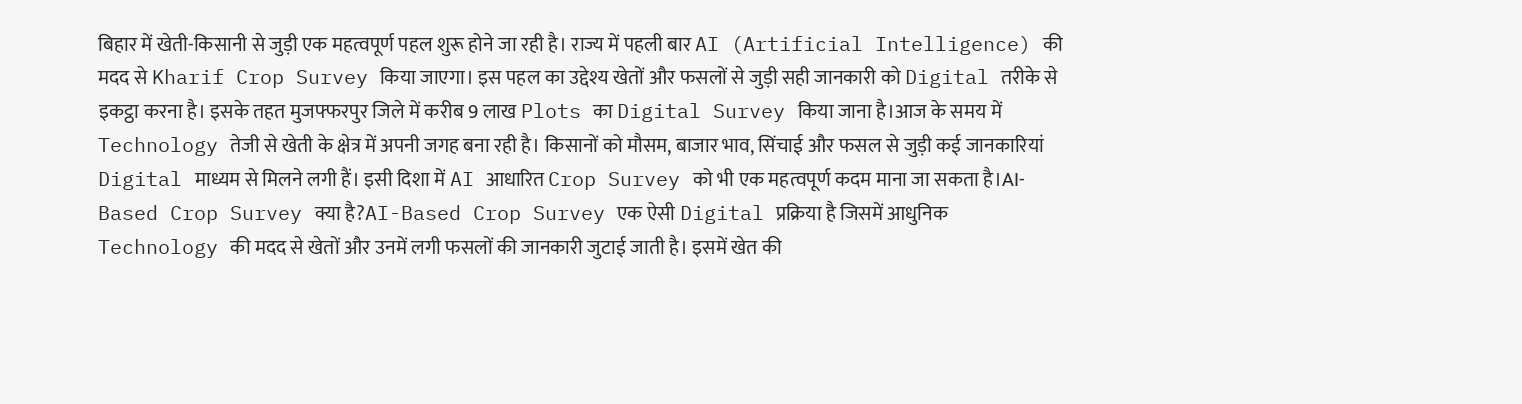बिहार में खेती-किसानी से जुड़ी एक महत्वपूर्ण पहल शुरू होने जा रही है। राज्य में पहली बार AI (Artificial Intelligence) की मदद से Kharif Crop Survey किया जाएगा। इस पहल का उद्देश्य खेतों और फसलों से जुड़ी सही जानकारी को Digital तरीके से इकट्ठा करना है। इसके तहत मुजफ्फरपुर जिले में करीब 9 लाख Plots का Digital Survey किया जाना है।आज के समय में Technology तेजी से खेती के क्षेत्र में अपनी जगह बना रही है। किसानों को मौसम, बाजार भाव, सिंचाई और फसल से जुड़ी कई जानकारियां Digital माध्यम से मिलने लगी हैं। इसी दिशा में AI आधारित Crop Survey को भी एक महत्वपूर्ण कदम माना जा सकता है।AI-Based Crop Survey क्या है?AI-Based Crop Survey एक ऐसी Digital प्रक्रिया है जिसमें आधुनिक Technology की मदद से खेतों और उनमें लगी फसलों की जानकारी जुटाई जाती है। इसमें खेत की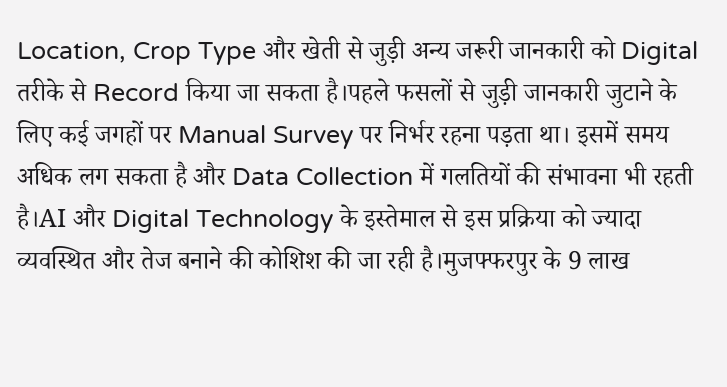Location, Crop Type और खेती से जुड़ी अन्य जरूरी जानकारी को Digital तरीके से Record किया जा सकता है।पहले फसलों से जुड़ी जानकारी जुटाने के लिए कई जगहों पर Manual Survey पर निर्भर रहना पड़ता था। इसमें समय अधिक लग सकता है और Data Collection में गलतियों की संभावना भी रहती है।AI और Digital Technology के इस्तेमाल से इस प्रक्रिया को ज्यादा व्यवस्थित और तेज बनाने की कोशिश की जा रही है।मुजफ्फरपुर के 9 लाख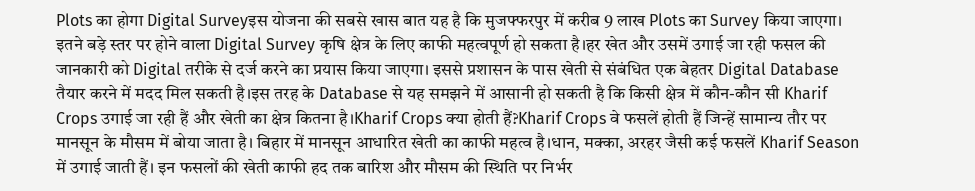Plots का होगा Digital Surveyइस योजना की सबसे खास बात यह है कि मुजफ्फरपुर में करीब 9 लाख Plots का Survey किया जाएगा। इतने बड़े स्तर पर होने वाला Digital Survey कृषि क्षेत्र के लिए काफी महत्वपूर्ण हो सकता है।हर खेत और उसमें उगाई जा रही फसल की जानकारी को Digital तरीके से दर्ज करने का प्रयास किया जाएगा। इससे प्रशासन के पास खेती से संबंधित एक बेहतर Digital Database तैयार करने में मदद मिल सकती है।इस तरह के Database से यह समझने में आसानी हो सकती है कि किसी क्षेत्र में कौन-कौन सी Kharif Crops उगाई जा रही हैं और खेती का क्षेत्र कितना है।Kharif Crops क्या होती हैं?Kharif Crops वे फसलें होती हैं जिन्हें सामान्य तौर पर मानसून के मौसम में बोया जाता है। बिहार में मानसून आधारित खेती का काफी महत्व है।धान, मक्का, अरहर जैसी कई फसलें Kharif Season में उगाई जाती हैं। इन फसलों की खेती काफी हद तक बारिश और मौसम की स्थिति पर निर्भर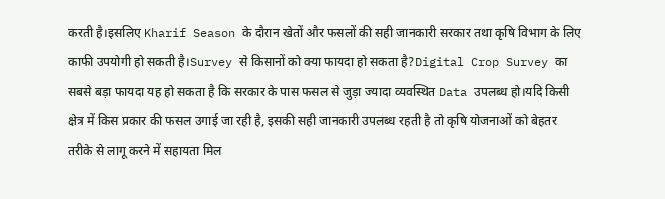करती है।इसलिए Kharif Season के दौरान खेतों और फसलों की सही जानकारी सरकार तथा कृषि विभाग के लिए काफी उपयोगी हो सकती है।Survey से किसानों को क्या फायदा हो सकता है?Digital Crop Survey का सबसे बड़ा फायदा यह हो सकता है कि सरकार के पास फसल से जुड़ा ज्यादा व्यवस्थित Data उपलब्ध हो।यदि किसी क्षेत्र में किस प्रकार की फसल उगाई जा रही है, इसकी सही जानकारी उपलब्ध रहती है तो कृषि योजनाओं को बेहतर तरीके से लागू करने में सहायता मिल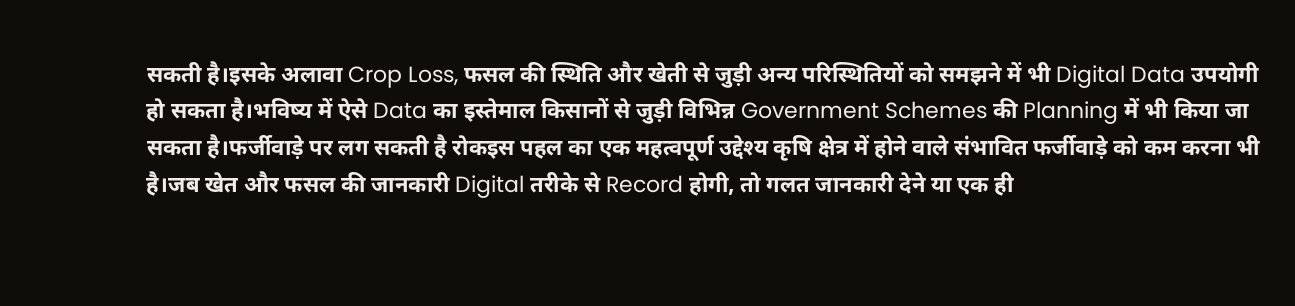सकती है।इसके अलावा Crop Loss, फसल की स्थिति और खेती से जुड़ी अन्य परिस्थितियों को समझने में भी Digital Data उपयोगी हो सकता है।भविष्य में ऐसे Data का इस्तेमाल किसानों से जुड़ी विभिन्न Government Schemes की Planning में भी किया जा सकता है।फर्जीवाड़े पर लग सकती है रोकइस पहल का एक महत्वपूर्ण उद्देश्य कृषि क्षेत्र में होने वाले संभावित फर्जीवाड़े को कम करना भी है।जब खेत और फसल की जानकारी Digital तरीके से Record होगी, तो गलत जानकारी देने या एक ही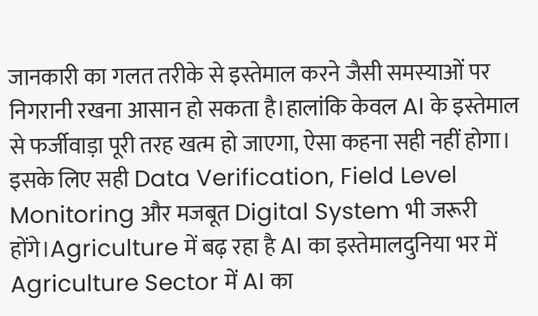जानकारी का गलत तरीके से इस्तेमाल करने जैसी समस्याओं पर निगरानी रखना आसान हो सकता है।हालांकि केवल AI के इस्तेमाल से फर्जीवाड़ा पूरी तरह खत्म हो जाएगा, ऐसा कहना सही नहीं होगा। इसके लिए सही Data Verification, Field Level Monitoring और मजबूत Digital System भी जरूरी होंगे।Agriculture में बढ़ रहा है AI का इस्तेमालदुनिया भर में Agriculture Sector में AI का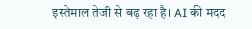इस्तेमाल तेजी से बढ़ रहा है। AI की मदद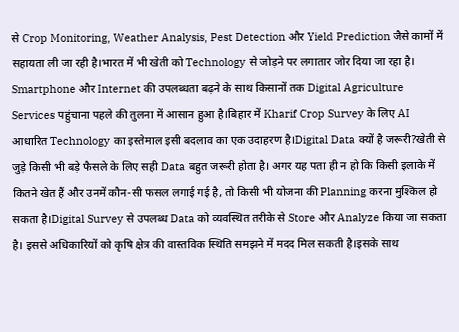से Crop Monitoring, Weather Analysis, Pest Detection और Yield Prediction जैसे कामों में सहायता ली जा रही है।भारत में भी खेती को Technology से जोड़ने पर लगातार जोर दिया जा रहा है। Smartphone और Internet की उपलब्धता बढ़ने के साथ किसानों तक Digital Agriculture Services पहुंचाना पहले की तुलना में आसान हुआ है।बिहार में Kharif Crop Survey के लिए AI आधारित Technology का इस्तेमाल इसी बदलाव का एक उदाहरण है।Digital Data क्यों है जरूरी?खेती से जुड़े किसी भी बड़े फैसले के लिए सही Data बहुत जरूरी होता है। अगर यह पता ही न हो कि किसी इलाके में कितने खेत हैं और उनमें कौन-सी फसल लगाई गई है, तो किसी भी योजना की Planning करना मुश्किल हो सकता है।Digital Survey से उपलब्ध Data को व्यवस्थित तरीके से Store और Analyze किया जा सकता है। इससे अधिकारियों को कृषि क्षेत्र की वास्तविक स्थिति समझने में मदद मिल सकती है।इसके साथ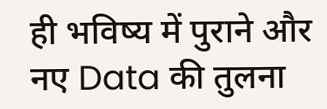ही भविष्य में पुराने और नए Data की तुलना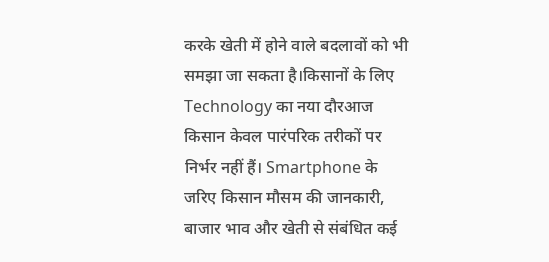करके खेती में होने वाले बदलावों को भी समझा जा सकता है।किसानों के लिए Technology का नया दौरआज किसान केवल पारंपरिक तरीकों पर निर्भर नहीं हैं। Smartphone के जरिए किसान मौसम की जानकारी, बाजार भाव और खेती से संबंधित कई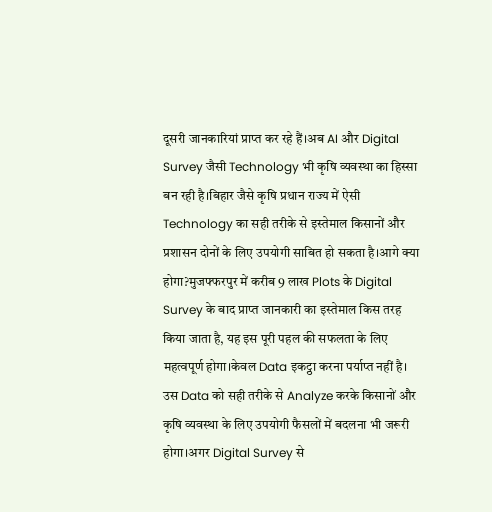दूसरी जानकारियां प्राप्त कर रहे हैं।अब AI और Digital Survey जैसी Technology भी कृषि व्यवस्था का हिस्सा बन रही है।बिहार जैसे कृषि प्रधान राज्य में ऐसी Technology का सही तरीके से इस्तेमाल किसानों और प्रशासन दोनों के लिए उपयोगी साबित हो सकता है।आगे क्या होगा?मुजफ्फरपुर में करीब 9 लाख Plots के Digital Survey के बाद प्राप्त जानकारी का इस्तेमाल किस तरह किया जाता है, यह इस पूरी पहल की सफलता के लिए महत्वपूर्ण होगा।केवल Data इकट्ठा करना पर्याप्त नहीं है। उस Data को सही तरीके से Analyze करके किसानों और कृषि व्यवस्था के लिए उपयोगी फैसलों में बदलना भी जरूरी होगा।अगर Digital Survey से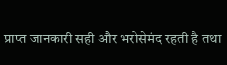प्राप्त जानकारी सही और भरोसेमंद रहती है तथा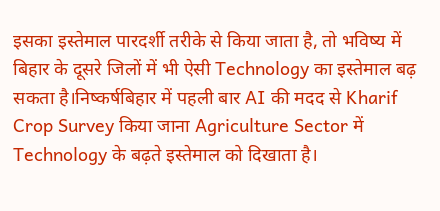इसका इस्तेमाल पारदर्शी तरीके से किया जाता है, तो भविष्य में बिहार के दूसरे जिलों में भी ऐसी Technology का इस्तेमाल बढ़ सकता है।निष्कर्षबिहार में पहली बार AI की मदद से Kharif Crop Survey किया जाना Agriculture Sector में Technology के बढ़ते इस्तेमाल को दिखाता है।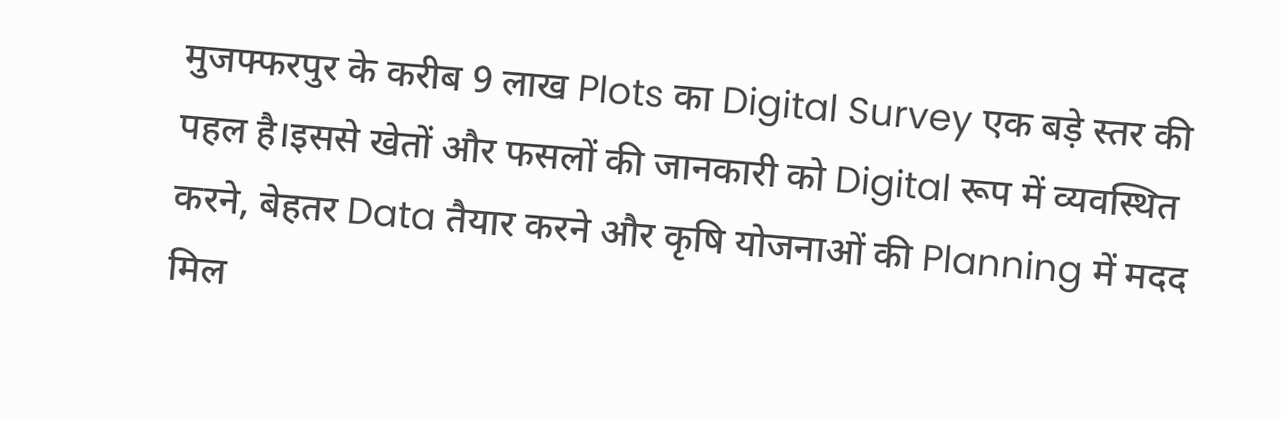मुजफ्फरपुर के करीब 9 लाख Plots का Digital Survey एक बड़े स्तर की पहल है।इससे खेतों और फसलों की जानकारी को Digital रूप में व्यवस्थित करने, बेहतर Data तैयार करने और कृषि योजनाओं की Planning में मदद मिल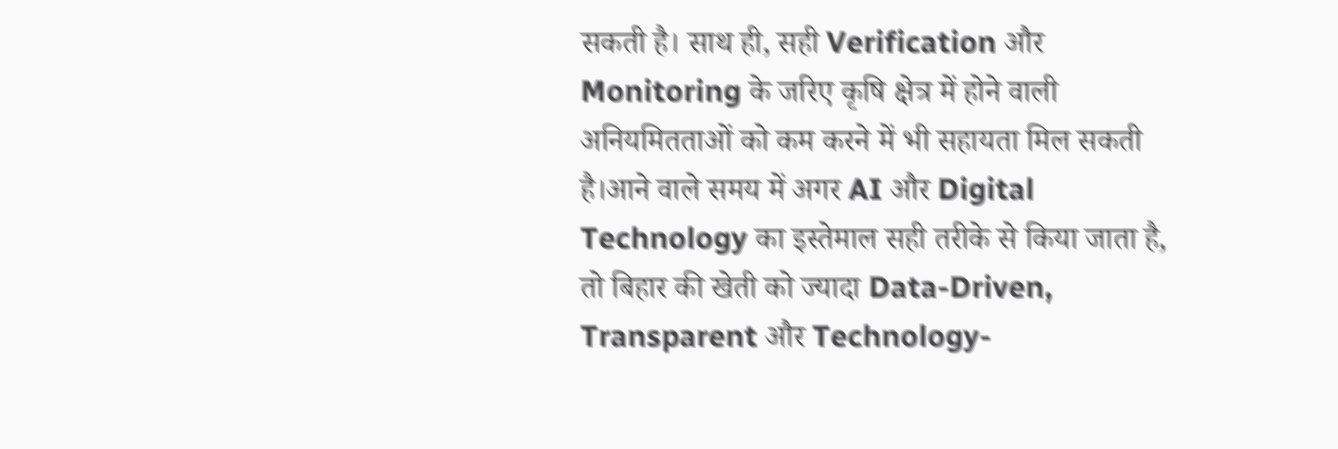सकती है। साथ ही, सही Verification और Monitoring के जरिए कृषि क्षेत्र में होने वाली अनियमितताओं को कम करने में भी सहायता मिल सकती है।आने वाले समय में अगर AI और Digital Technology का इस्तेमाल सही तरीके से किया जाता है, तो बिहार की खेती को ज्यादा Data-Driven, Transparent और Technology-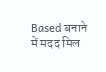Based बनाने में मदद मिल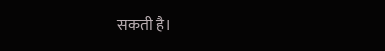सकती है।